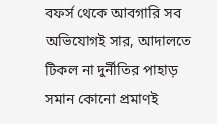বফর্স থেকে আবগারি সব অভিযোগই সার, আদালতে টিকল না দুর্নীতির পাহাড় সমান কোনো প্রমাণই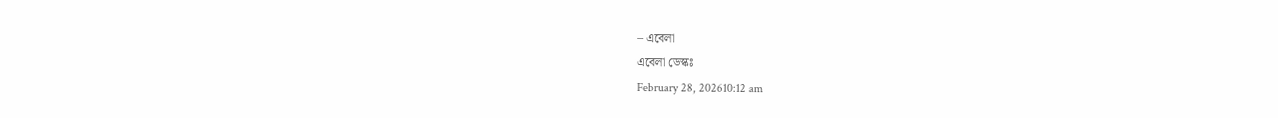– এবেলা
এবেলা ডেস্কঃ
February 28, 202610:12 am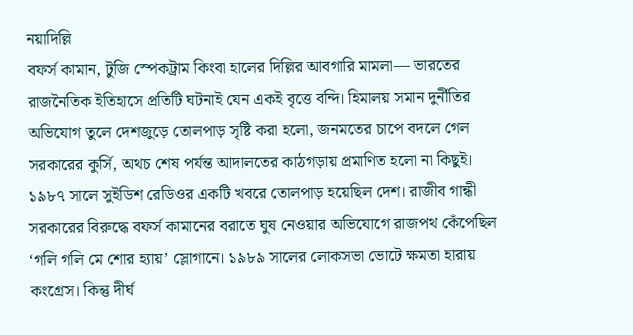নয়াদিল্লি
বফর্স কামান, টুজি স্পেকট্রাম কিংবা হালের দিল্লির আবগারি মামলা— ভারতের রাজনৈতিক ইতিহাসে প্রতিটি ঘটনাই যেন একই বৃত্তে বন্দি। হিমালয় সমান দুর্নীতির অভিযোগ তুলে দেশজুড়ে তোলপাড় সৃষ্টি করা হলো, জনমতের চাপে বদলে গেল সরকারের কুর্সি, অথচ শেষ পর্যন্ত আদালতের কাঠগড়ায় প্রমাণিত হলো না কিছুই।
১৯৮৭ সালে সুইডিশ রেডিওর একটি খবরে তোলপাড় হয়েছিল দেশ। রাজীব গান্ধী সরকারের বিরুদ্ধে বফর্স কামানের বরাতে ঘুষ নেওয়ার অভিযোগে রাজপথ কেঁপেছিল ‘গলি গলি মে শোর হ্যায়’ স্লোগানে। ১৯৮৯ সালের লোকসভা ভোটে ক্ষমতা হারায় কংগ্রেস। কিন্তু দীর্ঘ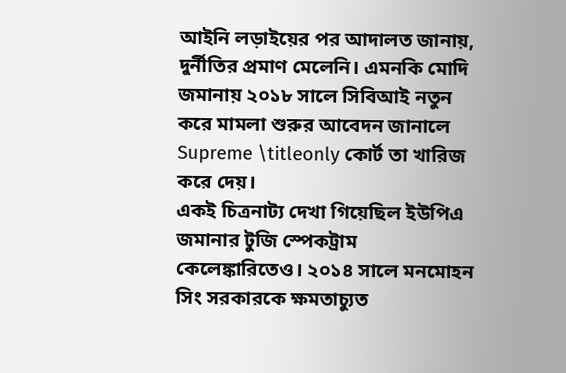আইনি লড়াইয়ের পর আদালত জানায়, দুর্নীতির প্রমাণ মেলেনি। এমনকি মোদি জমানায় ২০১৮ সালে সিবিআই নতুন করে মামলা শুরুর আবেদন জানালে Supreme \titleonly কোর্ট তা খারিজ করে দেয়।
একই চিত্রনাট্য দেখা গিয়েছিল ইউপিএ জমানার টুজি স্পেকট্রাম কেলেঙ্কারিতেও। ২০১৪ সালে মনমোহন সিং সরকারকে ক্ষমতাচ্যুত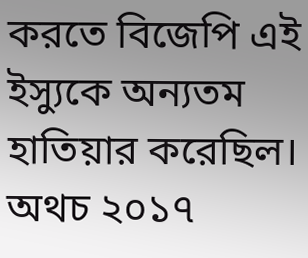করতে বিজেপি এই ইস্যুকে অন্যতম হাতিয়ার করেছিল। অথচ ২০১৭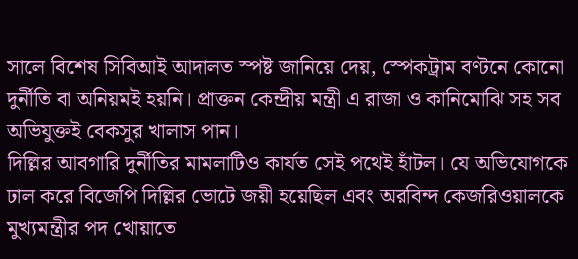সালে বিশেষ সিবিআই আদালত স্পষ্ট জানিয়ে দেয়, স্পেকট্রাম বণ্টনে কোনো দুর্নীতি বা অনিয়মই হয়নি। প্রাক্তন কেন্দ্রীয় মন্ত্রী এ রাজা ও কানিমোঝি সহ সব অভিযুক্তই বেকসুর খালাস পান।
দিল্লির আবগারি দুর্নীতির মামলাটিও কার্যত সেই পথেই হাঁটল। যে অভিযোগকে ঢাল করে বিজেপি দিল্লির ভোটে জয়ী হয়েছিল এবং অরবিন্দ কেজরিওয়ালকে মুখ্যমন্ত্রীর পদ খোয়াতে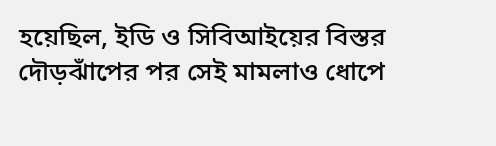হয়েছিল, ইডি ও সিবিআইয়ের বিস্তর দৌড়ঝাঁপের পর সেই মামলাও ধোপে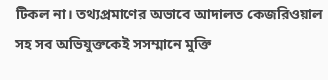টিকল না। তথ্যপ্রমাণের অভাবে আদালত কেজরিওয়াল সহ সব অভিযুক্তকেই সসম্মানে মুক্তি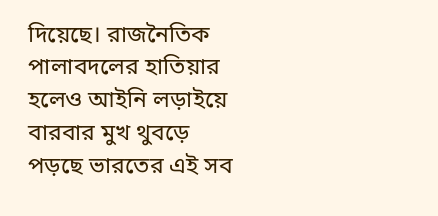দিয়েছে। রাজনৈতিক পালাবদলের হাতিয়ার হলেও আইনি লড়াইয়ে বারবার মুখ থুবড়ে পড়ছে ভারতের এই সব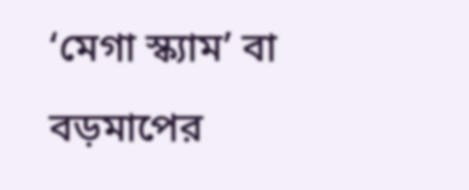‘মেগা স্ক্যাম’ বা বড়মাপের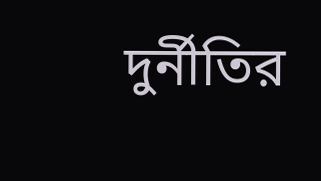দুর্নীতির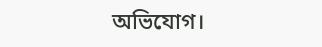অভিযোগ।